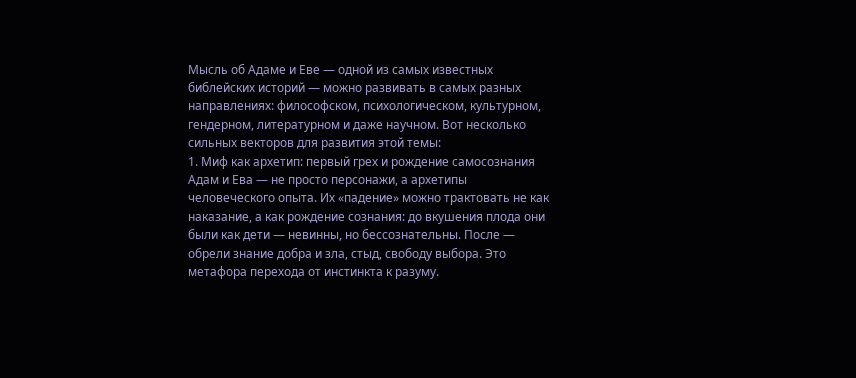Мысль об Адаме и Еве — одной из самых известных библейских историй — можно развивать в самых разных направлениях: философском, психологическом, культурном, гендерном, литературном и даже научном. Вот несколько сильных векторов для развития этой темы:
1. Миф как архетип: первый грех и рождение самосознания
Адам и Ева — не просто персонажи, а архетипы человеческого опыта. Их «падение» можно трактовать не как наказание, а как рождение сознания: до вкушения плода они были как дети — невинны, но бессознательны. После — обрели знание добра и зла, стыд, свободу выбора. Это метафора перехода от инстинкта к разуму.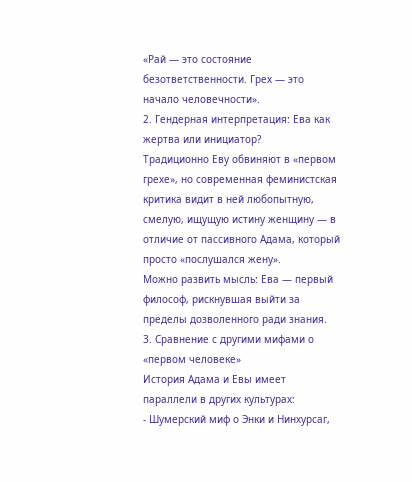«Рай — это состояние безответственности. Грех — это начало человечности».
2. Гендерная интерпретация: Ева как жертва или инициатор?
Традиционно Еву обвиняют в «первом грехе», но современная феминистская критика видит в ней любопытную, смелую, ищущую истину женщину — в отличие от пассивного Адама, который просто «послушался жену».
Можно развить мысль: Ева — первый философ, рискнувшая выйти за пределы дозволенного ради знания.
3. Сравнение с другими мифами о «первом человеке»
История Адама и Евы имеет параллели в других культурах:
- Шумерский миф о Энки и Нинхурсаг,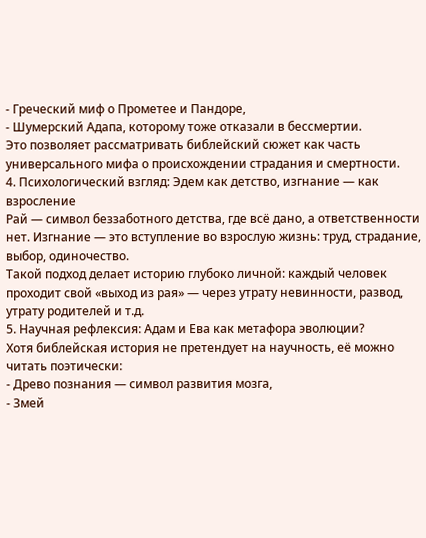- Греческий миф о Прометее и Пандоре,
- Шумерский Адапа, которому тоже отказали в бессмертии.
Это позволяет рассматривать библейский сюжет как часть универсального мифа о происхождении страдания и смертности.
4. Психологический взгляд: Эдем как детство, изгнание — как взросление
Рай — символ беззаботного детства, где всё дано, а ответственности нет. Изгнание — это вступление во взрослую жизнь: труд, страдание, выбор, одиночество.
Такой подход делает историю глубоко личной: каждый человек проходит свой «выход из рая» — через утрату невинности, развод, утрату родителей и т.д.
5. Научная рефлексия: Адам и Ева как метафора эволюции?
Хотя библейская история не претендует на научность, её можно читать поэтически:
- Древо познания — символ развития мозга,
- Змей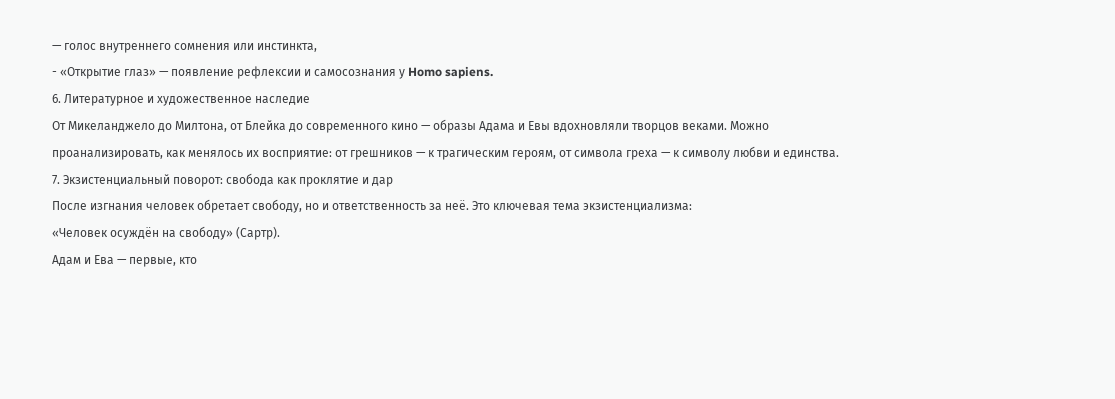— голос внутреннего сомнения или инстинкта,
- «Открытие глаз» — появление рефлексии и самосознания у Homo sapiens.
6. Литературное и художественное наследие
От Микеланджело до Милтона, от Блейка до современного кино — образы Адама и Евы вдохновляли творцов веками. Можно проанализировать, как менялось их восприятие: от грешников — к трагическим героям, от символа греха — к символу любви и единства.
7. Экзистенциальный поворот: свобода как проклятие и дар
После изгнания человек обретает свободу, но и ответственность за неё. Это ключевая тема экзистенциализма:
«Человек осуждён на свободу» (Сартр).
Адам и Ева — первые, кто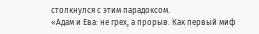столкнулся с этим парадоксом.
«Адам и Ева: не грех, а прорыв. Как первый миф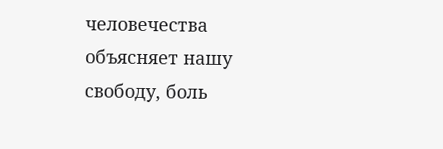человечества объясняет нашу свободу, боль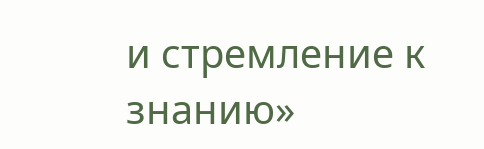и стремление к знанию»